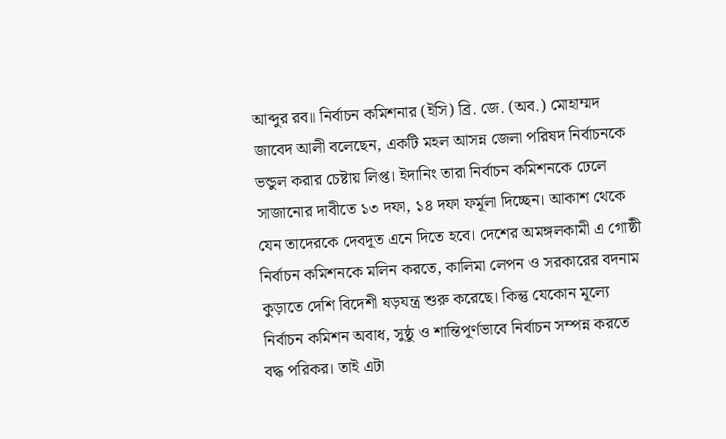আব্দুর রব॥ নির্বাচন কমিশনার (ইসি) ব্রি. জে. (অব.) মোহাম্মদ জাবেদ আলী বলেছেন, একটি মহল আসন্ন জেলা পরিষদ নির্বাচনকে ভন্ডুল করার চেষ্টায় লিপ্ত। ইদানিং তারা নির্বাচন কমিশনকে ঢেলে সাজানোর দাবীতে ১৩ দফা, ১৪ দফা ফর্মূলা দিচ্ছেন। আকাশ থেকে যেন তাদেরকে দেবদূত এনে দিতে হবে। দেশের অমঙ্গলকামী এ গোষ্ঠী নির্বাচন কমিশনকে মলিন করতে, কালিমা লেপন ও সরকারের বদনাম কুড়াতে দেশি বিদেশী ষড়যন্ত্র শুরু করেছে। কিন্তু যেকোন মূল্যে নির্বাচন কমিশন অবাধ, সুষ্ঠু ও শান্তিপূর্ণভাবে নির্বাচন সম্পন্ন করতে বদ্ধ পরিকর। তাই এটা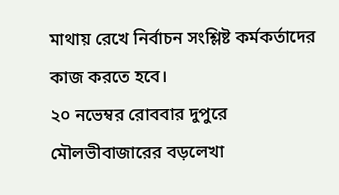মাথায় রেখে নির্বাচন সংশ্লিষ্ট কর্মকর্তাদের কাজ করতে হবে।
২০ নভেম্বর রোববার দুপুরে মৌলভীবাজারের বড়লেখা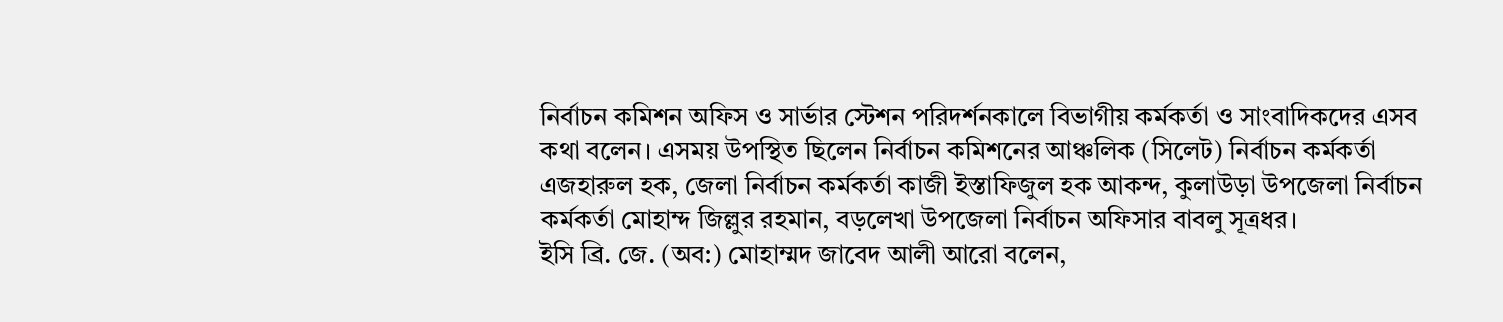নির্বাচন কমিশন অফিস ও সার্ভার স্টেশন পরিদর্শনকালে বিভাগীয় কর্মকর্তা ও সাংবাদিকদের এসব কথা বলেন। এসময় উপস্থিত ছিলেন নির্বাচন কমিশনের আঞ্চলিক (সিলেট) নির্বাচন কর্মকর্তা এজহারুল হক, জেলা নির্বাচন কর্মকর্তা কাজী ইস্তাফিজুল হক আকন্দ, কুলাউড়া উপজেলা নির্বাচন কর্মকর্তা মোহাম্দ জিল্লুর রহমান, বড়লেখা উপজেলা নির্বাচন অফিসার বাবলু সূত্রধর।
ইসি ব্রি. জে. (অব:) মোহাম্মদ জাবেদ আলী আরো বলেন,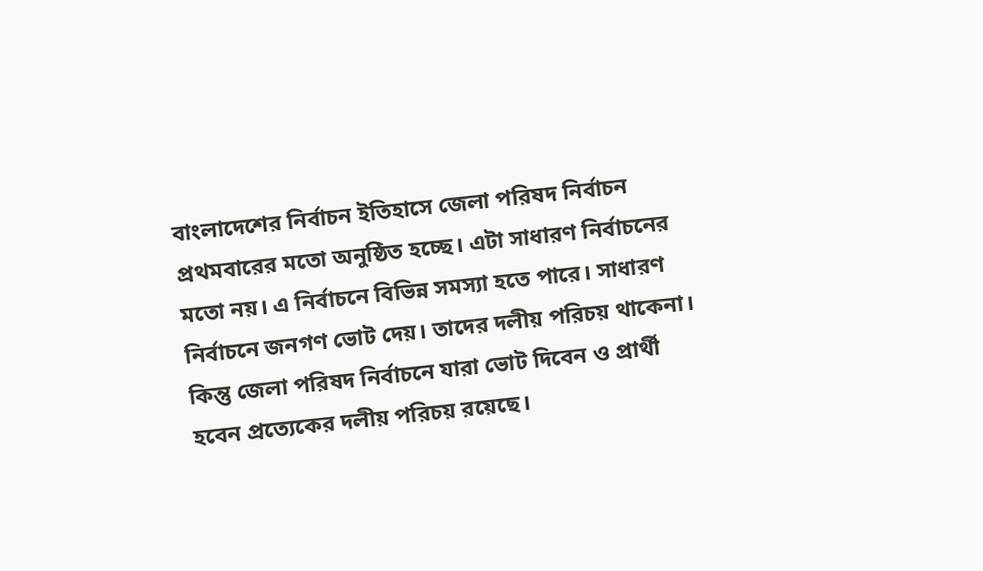বাংলাদেশের নির্বাচন ইতিহাসে জেলা পরিষদ নির্বাচন প্রথমবারের মতো অনুষ্ঠিত হচ্ছে। এটা সাধারণ নির্বাচনের মতো নয়। এ নির্বাচনে বিভিন্ন সমস্যা হতে পারে। সাধারণ নির্বাচনে জনগণ ভোট দেয়। তাদের দলীয় পরিচয় থাকেনা। কিন্তু জেলা পরিষদ নির্বাচনে যারা ভোট দিবেন ও প্রার্থী হবেন প্রত্যেকের দলীয় পরিচয় রয়েছে।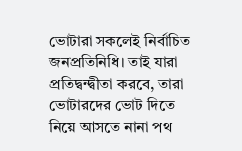ভোটারা সকলেই নির্বাচিত জনপ্রতিনিধি। তাই যারা প্রতিদ্বন্দ্বীতা করবে, তারা ভোটারদের ভোট দিতে নিয়ে আসতে নানা পথ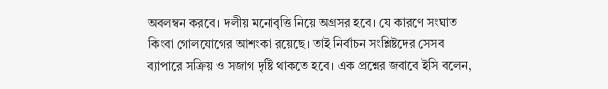অবলম্বন করবে। দলীয় মনোবৃত্তি নিয়ে অগ্রসর হবে। যে কারণে সংঘাত কিংবা গোলযোগের আশংকা রয়েছে। তাই নির্বাচন সংশ্লিষ্টদের সেসব ব্যাপারে সক্রিয় ও সজাগ দৃষ্টি থাকতে হবে। এক প্রশ্নের জবাবে ইসি বলেন,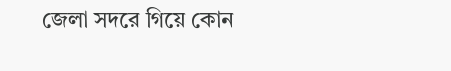জেলা সদরে গিয়ে কোন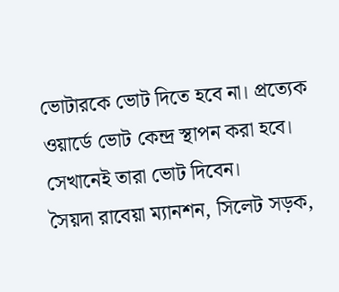ভোটারকে ভোট দিতে হবে না। প্রত্যেক ওয়ার্ডে ভোট কেন্দ্র স্থাপন করা হবে। সেখানেই তারা ভোট দিবেন।
সৈয়দা রাবেয়া ম্যানশন, সিলেট সড়ক,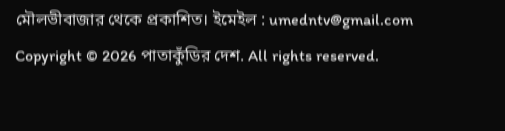মৌলভীবাজার থেকে প্রকাশিত। ইমেইল : umedntv@gmail.com
Copyright © 2026 পাতাকুঁডির দেশ. All rights reserved.